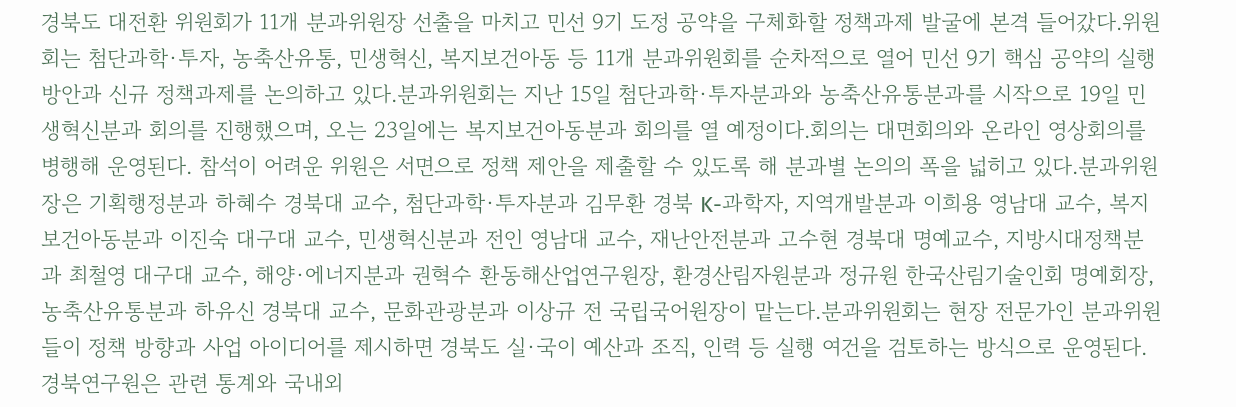경북도 대전환 위원회가 11개 분과위원장 선출을 마치고 민선 9기 도정 공약을 구체화할 정책과제 발굴에 본격 들어갔다.위원회는 첨단과학·투자, 농축산유통, 민생혁신, 복지보건아동 등 11개 분과위원회를 순차적으로 열어 민선 9기 핵심 공약의 실행 방안과 신규 정책과제를 논의하고 있다.분과위원회는 지난 15일 첨단과학·투자분과와 농축산유통분과를 시작으로 19일 민생혁신분과 회의를 진행했으며, 오는 23일에는 복지보건아동분과 회의를 열 예정이다.회의는 대면회의와 온라인 영상회의를 병행해 운영된다. 참석이 어려운 위원은 서면으로 정책 제안을 제출할 수 있도록 해 분과별 논의의 폭을 넓히고 있다.분과위원장은 기획행정분과 하혜수 경북대 교수, 첨단과학·투자분과 김무환 경북 K-과학자, 지역개발분과 이희용 영남대 교수, 복지보건아동분과 이진숙 대구대 교수, 민생혁신분과 전인 영남대 교수, 재난안전분과 고수현 경북대 명예교수, 지방시대정책분과 최철영 대구대 교수, 해양·에너지분과 권혁수 환동해산업연구원장, 환경산림자원분과 정규원 한국산림기술인회 명예회장, 농축산유통분과 하유신 경북대 교수, 문화관광분과 이상규 전 국립국어원장이 맡는다.분과위원회는 현장 전문가인 분과위원들이 정책 방향과 사업 아이디어를 제시하면 경북도 실·국이 예산과 조직, 인력 등 실행 여건을 검토하는 방식으로 운영된다. 경북연구원은 관련 통계와 국내외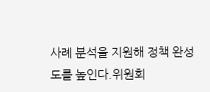사례 분석을 지원해 정책 완성도를 높인다.위원회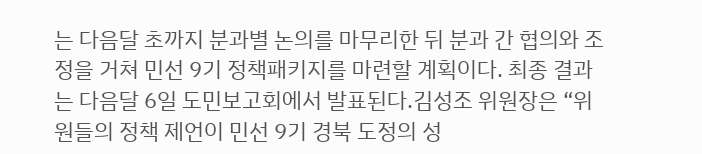는 다음달 초까지 분과별 논의를 마무리한 뒤 분과 간 협의와 조정을 거쳐 민선 9기 정책패키지를 마련할 계획이다. 최종 결과는 다음달 6일 도민보고회에서 발표된다.김성조 위원장은 “위원들의 정책 제언이 민선 9기 경북 도정의 성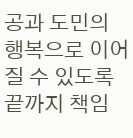공과 도민의 행복으로 이어질 수 있도록 끝까지 책임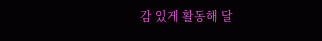감 있게 활동해 달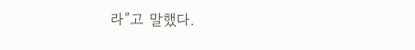라”고 말했다.